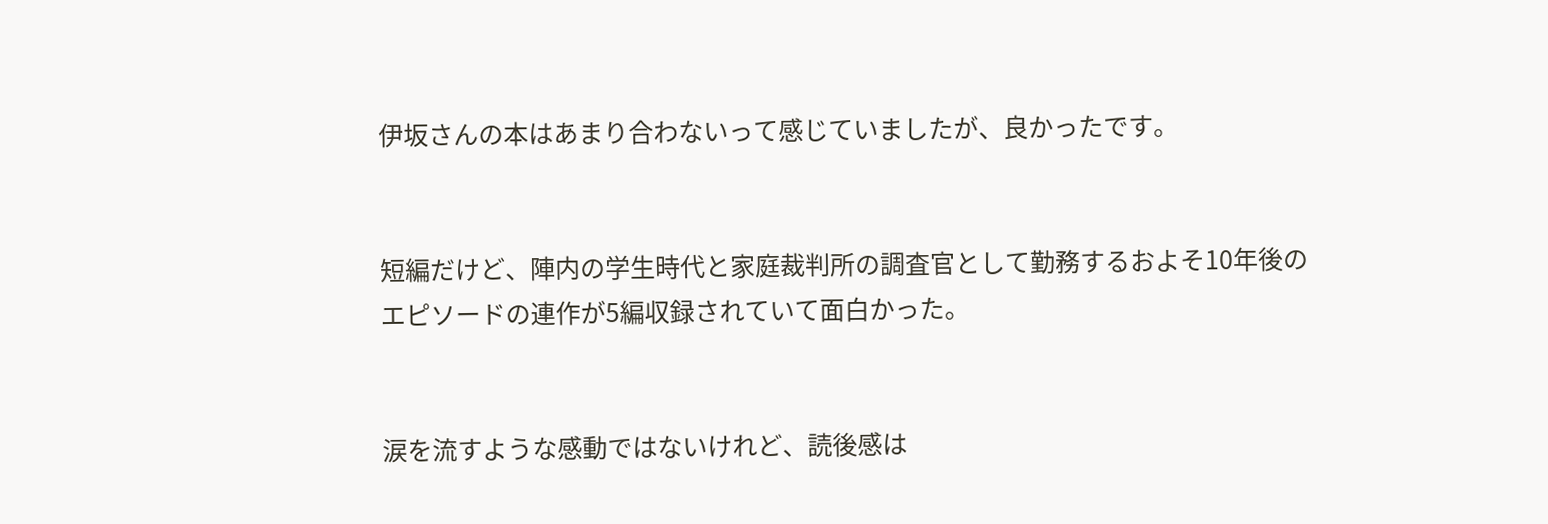伊坂さんの本はあまり合わないって感じていましたが、良かったです。


短編だけど、陣内の学生時代と家庭裁判所の調査官として勤務するおよそ10年後のエピソードの連作が5編収録されていて面白かった。


涙を流すような感動ではないけれど、読後感は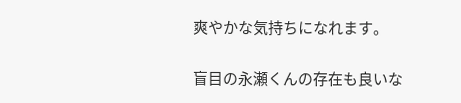爽やかな気持ちになれます。

盲目の永瀬くんの存在も良いな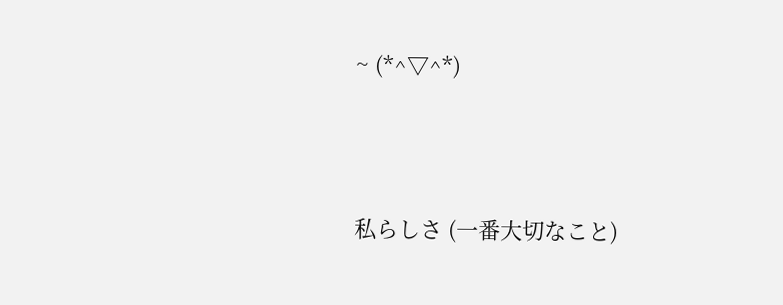~ (*^▽^*)




私らしさ (一番大切なこと)